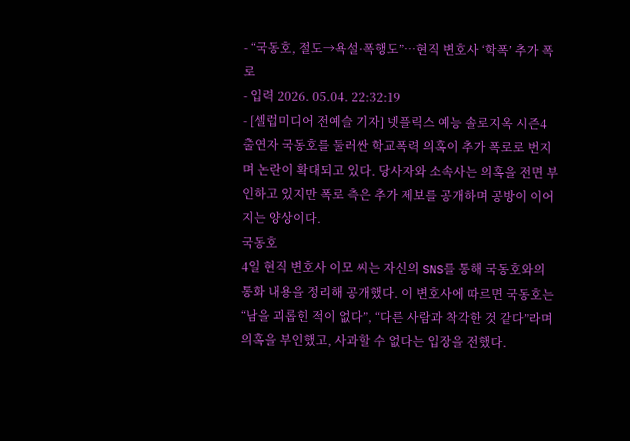- “국동호, 절도→욕설·폭행도”…현직 변호사 ‘학폭’ 추가 폭로
- 입력 2026. 05.04. 22:32:19
- [셀럽미디어 전예슬 기자] 넷플릭스 예능 솔로지옥 시즌4 출연자 국동호를 둘러싼 학교폭력 의혹이 추가 폭로로 번지며 논란이 확대되고 있다. 당사자와 소속사는 의혹을 전면 부인하고 있지만 폭로 측은 추가 제보를 공개하며 공방이 이어지는 양상이다.
국동호
4일 현직 변호사 이모 씨는 자신의 SNS를 통해 국동호와의 통화 내용을 정리해 공개했다. 이 변호사에 따르면 국동호는 “남을 괴롭힌 적이 없다”, “다른 사람과 착각한 것 같다”라며 의혹을 부인했고, 사과할 수 없다는 입장을 전했다.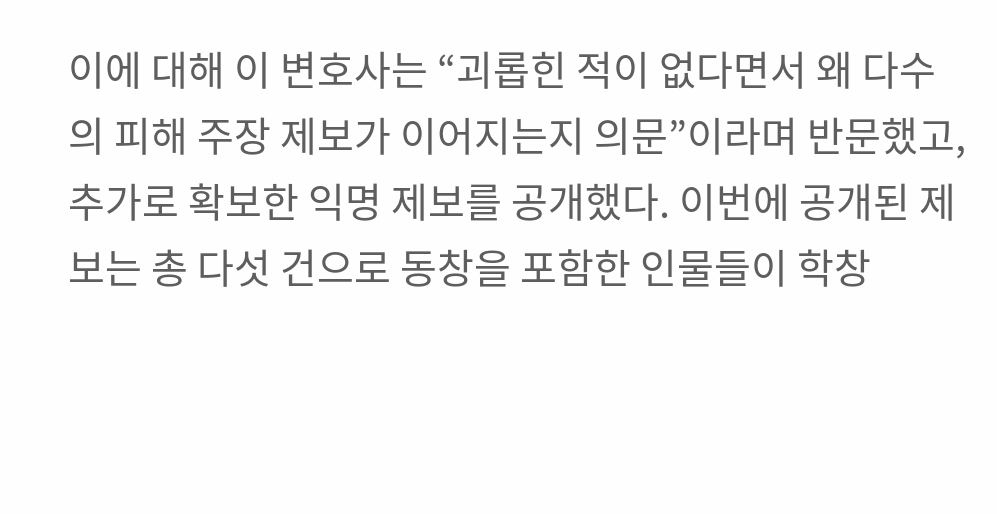이에 대해 이 변호사는 “괴롭힌 적이 없다면서 왜 다수의 피해 주장 제보가 이어지는지 의문”이라며 반문했고, 추가로 확보한 익명 제보를 공개했다. 이번에 공개된 제보는 총 다섯 건으로 동창을 포함한 인물들이 학창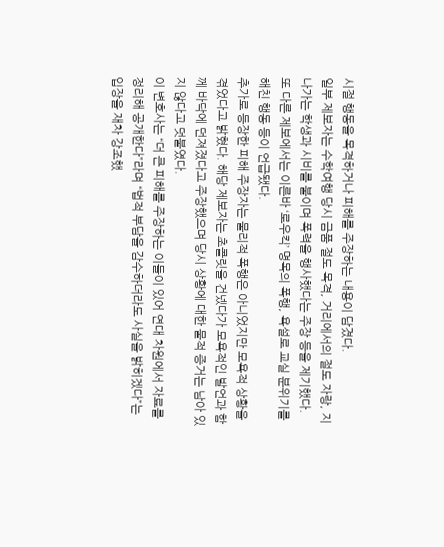시절 행동을 목격하거나 피해를 주장하는 내용이 담겼다.
일부 제보자는 수학여행 당시 금품 절도 목격, 거리에서의 절도 자랑, 지나가는 학생과 시비를 붙이며 폭력을 행사했다는 주장 등을 제기했다. 또 다른 제보에서는 이른바 ‘로우킥’ 명목의 폭행, 욕설로 교실 분위기를 해친 행동 등이 언급됐다.
추가로 등장한 피해 주장자는 물리적 폭행은 아니었지만 모욕적 상황을 겪었다고 밝혔다. 해당 제보자는 초콜릿을 건넸다가 모욕적인 발언과 함께 바닥에 던져졌다고 주장했으며 당시 상황에 대한 물적 증거는 남아 있지 않다고 덧붙였다.
이 변호사는 “더 큰 피해를 주장하는 이들이 있어 연대 차원에서 자료를 정리해 공개한다”라며 “법적 부담을 감수하더라도 사실을 밝히겠다”는 입장을 재차 강조했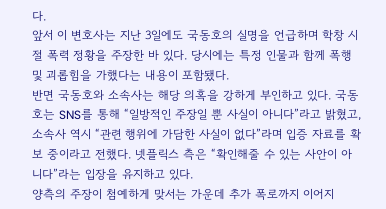다.
앞서 이 변호사는 지난 3일에도 국동호의 실명을 언급하며 학창 시절 폭력 정황을 주장한 바 있다. 당시에는 특정 인물과 함께 폭행 및 괴롭힘을 가했다는 내용이 포함됐다.
반면 국동호와 소속사는 해당 의혹을 강하게 부인하고 있다. 국동호는 SNS를 통해 “일방적인 주장일 뿐 사실이 아니다”라고 밝혔고, 소속사 역시 “관련 행위에 가담한 사실이 없다”라며 입증 자료를 확보 중이라고 전했다. 넷플릭스 측은 “확인해줄 수 있는 사안이 아니다”라는 입장을 유지하고 있다.
양측의 주장이 첨예하게 맞서는 가운데 추가 폭로까지 이어지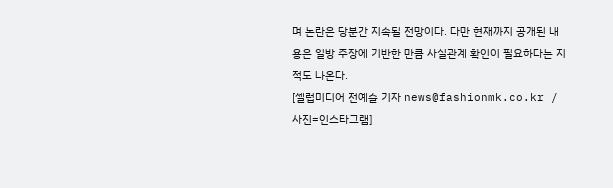며 논란은 당분간 지속될 전망이다. 다만 현재까지 공개된 내용은 일방 주장에 기반한 만큼 사실관계 확인이 필요하다는 지적도 나온다.
[셀럽미디어 전예슬 기자 news@fashionmk.co.kr / 사진=인스타그램]